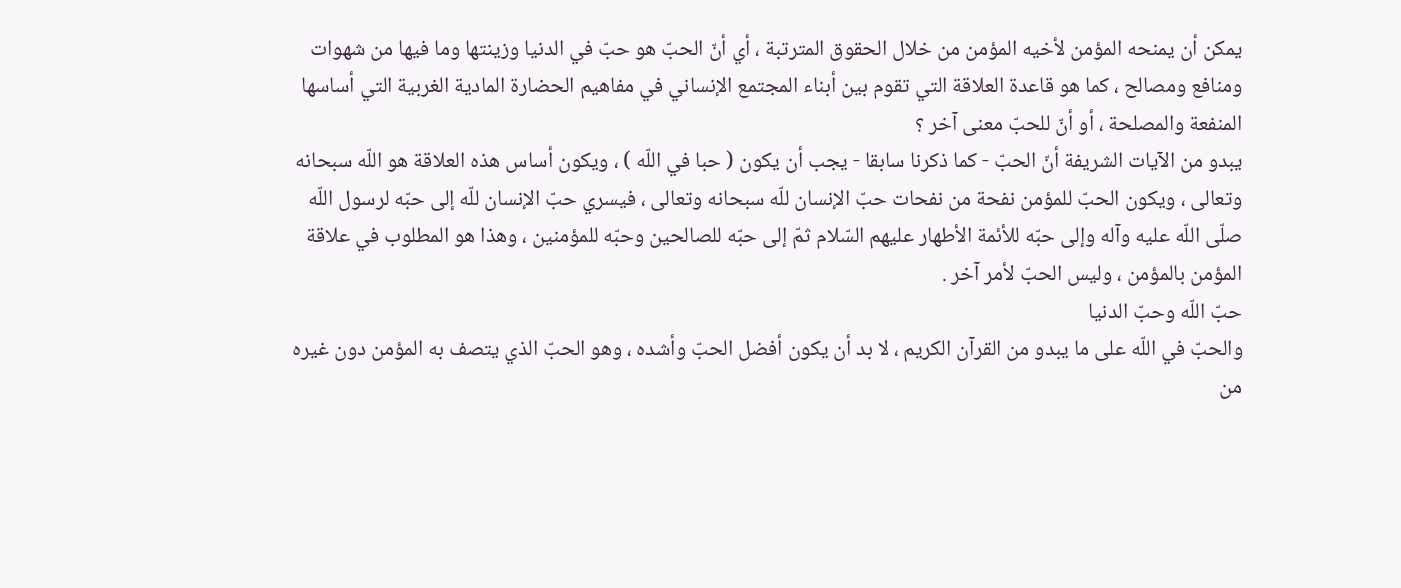يمكن أن يمنحه المؤمن لأخيه المؤمن من خلال الحقوق المترتبة ، أي أنّ الحبّ هو حبّ في الدنيا وزينتها وما فيها من شهوات ومنافع ومصالح ، كما هو قاعدة العلاقة التي تقوم بين أبناء المجتمع الإنساني في مفاهيم الحضارة المادية الغربية التي أساسها المنفعة والمصلحة ، أو أنّ للحبّ معنى آخر ؟
يبدو من الآيات الشريفة أنّ الحبّ - كما ذكرنا سابقا - يجب أن يكون ( حبا في اللّه ) ، ويكون أساس هذه العلاقة هو اللّه سبحانه وتعالى ، ويكون الحبّ للمؤمن نفحة من نفحات حبّ الإنسان للّه سبحانه وتعالى ، فيسري حبّ الإنسان للّه إلى حبّه لرسول اللّه صلّى اللّه عليه وآله وإلى حبّه للأئمة الأطهار عليهم السّلام ثمّ إلى حبّه للصالحين وحبّه للمؤمنين ، وهذا هو المطلوب في علاقة المؤمن بالمؤمن ، وليس الحبّ لأمر آخر .
حبّ اللّه وحبّ الدنيا
والحبّ في اللّه على ما يبدو من القرآن الكريم ، لا بد أن يكون أفضل الحبّ وأشده ، وهو الحبّ الذي يتصف به المؤمن دون غيره من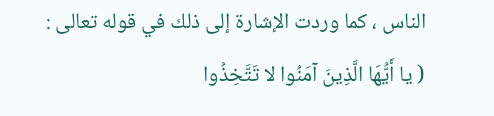الناس ، كما وردت الإشارة إلى ذلك في قوله تعالى :
( يا أَيُّهَا الَّذِينَ آمَنُوا لا تَتَّخِذُوا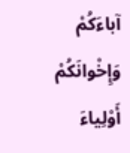آباءَكُمْ وَإِخْوانَكُمْ أَوْلِياءَ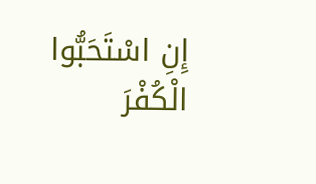إِنِ اسْتَحَبُّوا الْكُفْرَ